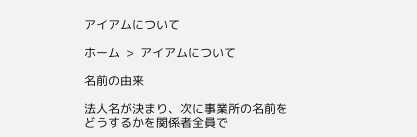アイアムについて

ホーム  >  アイアムについて

名前の由来

法人名が決まり、次に事業所の名前をどうするかを関係者全員で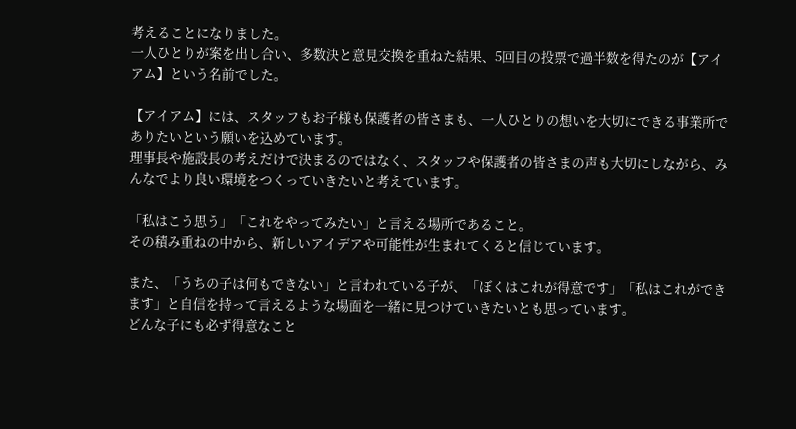考えることになりました。
一人ひとりが案を出し合い、多数決と意見交換を重ねた結果、5回目の投票で過半数を得たのが【アイアム】という名前でした。

【アイアム】には、スタッフもお子様も保護者の皆さまも、一人ひとりの想いを大切にできる事業所でありたいという願いを込めています。
理事長や施設長の考えだけで決まるのではなく、スタッフや保護者の皆さまの声も大切にしながら、みんなでより良い環境をつくっていきたいと考えています。

「私はこう思う」「これをやってみたい」と言える場所であること。
その積み重ねの中から、新しいアイデアや可能性が生まれてくると信じています。

また、「うちの子は何もできない」と言われている子が、「ぼくはこれが得意です」「私はこれができます」と自信を持って言えるような場面を一緒に見つけていきたいとも思っています。
どんな子にも必ず得意なこと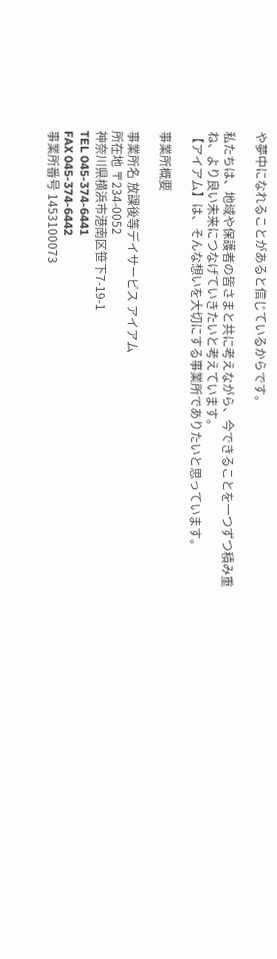や夢中になれることがあると信じているからです。

私たちは、地域や保護者の皆さまと共に考えながら、今できることを一つずつ積み重ね、より良い未来につなげていきたいと考えています。
【アイアム】は、そんな想いを大切にする事業所でありたいと思っています。

事業所概要

事業所名 放課後等デイサービス アイアム
所在地 〒234-0052
神奈川県横浜市港南区笹下7-19-1
TEL 045-374-6441
FAX 045-374-6442
事業所番号 1453100073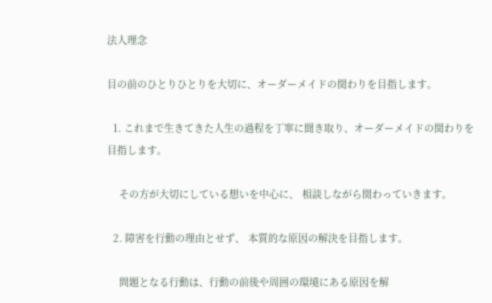法人理念

目の前のひとりひとりを大切に、オーダーメイドの関わりを目指します。

  1. これまで生きてきた人生の過程を丁寧に聞き取り、オーダーメイドの関わりを目指します。

    その方が大切にしている想いを中心に、 相談しながら関わっていきます。

  2. 障害を行動の理由とせず、 本質的な原因の解決を目指します。

    問題となる行動は、行動の前後や周囲の環境にある原因を解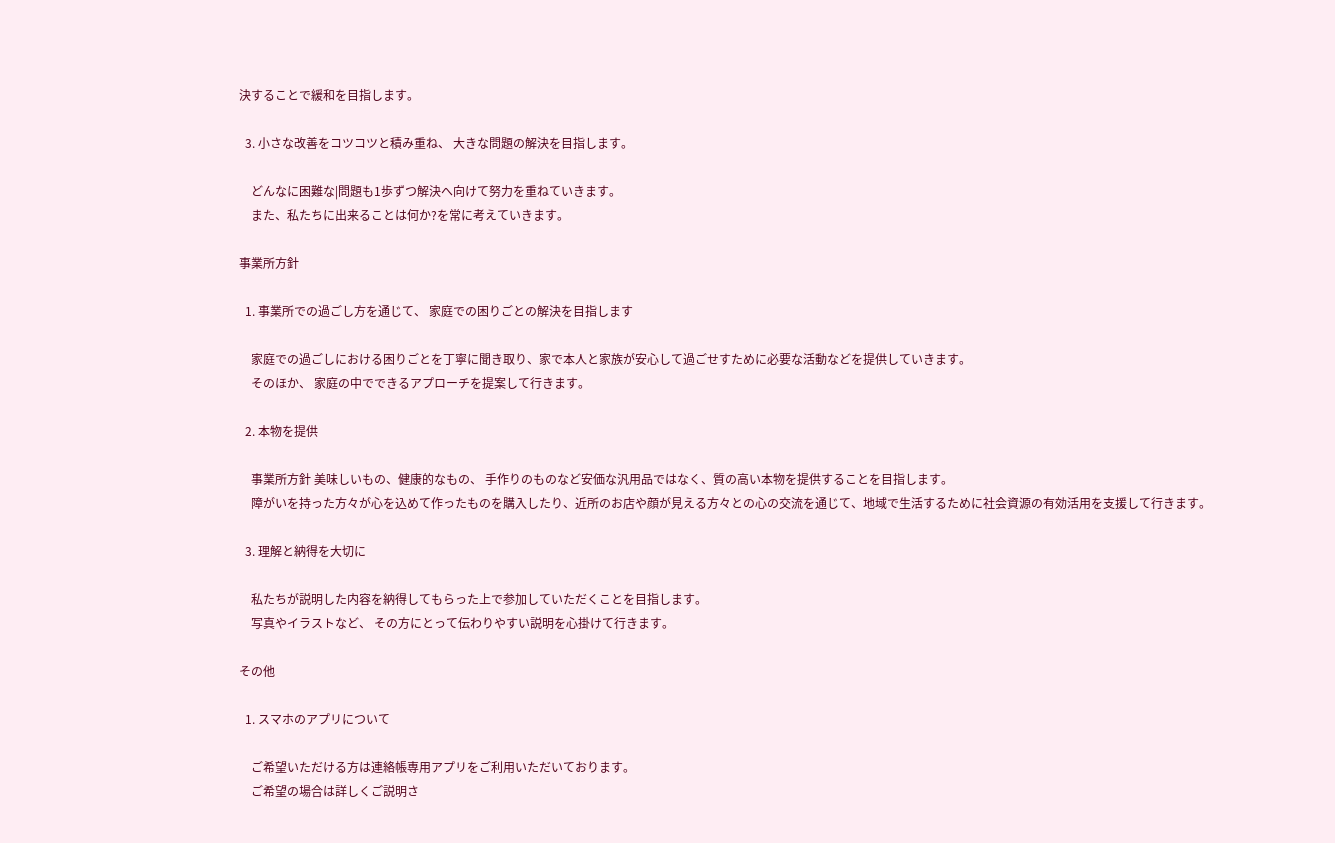決することで緩和を目指します。

  3. 小さな改善をコツコツと積み重ね、 大きな問題の解決を目指します。

    どんなに困難な|問題も1歩ずつ解決へ向けて努力を重ねていきます。
    また、私たちに出来ることは何か?を常に考えていきます。

事業所方針

  1. 事業所での過ごし方を通じて、 家庭での困りごとの解決を目指します

    家庭での過ごしにおける困りごとを丁寧に聞き取り、家で本人と家族が安心して過ごせすために必要な活動などを提供していきます。
    そのほか、 家庭の中でできるアプローチを提案して行きます。

  2. 本物を提供

    事業所方針 美味しいもの、健康的なもの、 手作りのものなど安価な汎用品ではなく、質の高い本物を提供することを目指します。
    障がいを持った方々が心を込めて作ったものを購入したり、近所のお店や顔が見える方々との心の交流を通じて、地域で生活するために社会資源の有効活用を支援して行きます。

  3. 理解と納得を大切に

    私たちが説明した内容を納得してもらった上で参加していただくことを目指します。
    写真やイラストなど、 その方にとって伝わりやすい説明を心掛けて行きます。

その他

  1. スマホのアプリについて

    ご希望いただける方は連絡帳専用アプリをご利用いただいております。
    ご希望の場合は詳しくご説明さ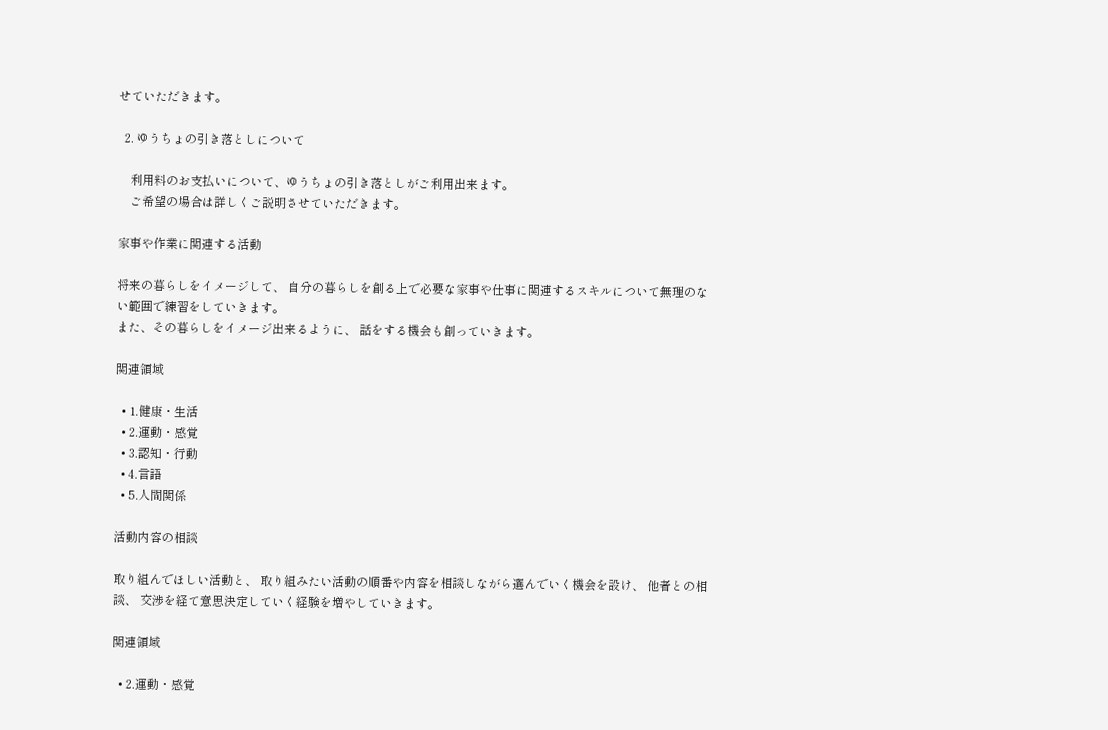せていただきます。

  2. ゆうちょの引き落としについて

    利用料のお支払いについて、ゆうちょの引き落としがご利用出来ます。
    ご希望の場合は詳しくご説明させていただきます。

家事や作業に関連する活動

将来の暮らしをイメージして、 自分の暮らしを創る上で必要な家事や仕事に関連するスキルについて無理のない範囲で練習をしていきます。
また、その暮らしをイメージ出来るように、 話をする機会も創っていきます。

関連領域

  • 1.健康・生活
  • 2.運動・感覚
  • 3.認知・行動
  • 4.言語
  • 5.人間関係

活動内容の相談

取り組んでほしい活動と、 取り組みたい活動の順番や内容を相談しながら選んでいく機会を設け、 他者との相談、 交渉を経て意思決定していく経験を増やしていきます。

関連領域

  • 2.運動・感覚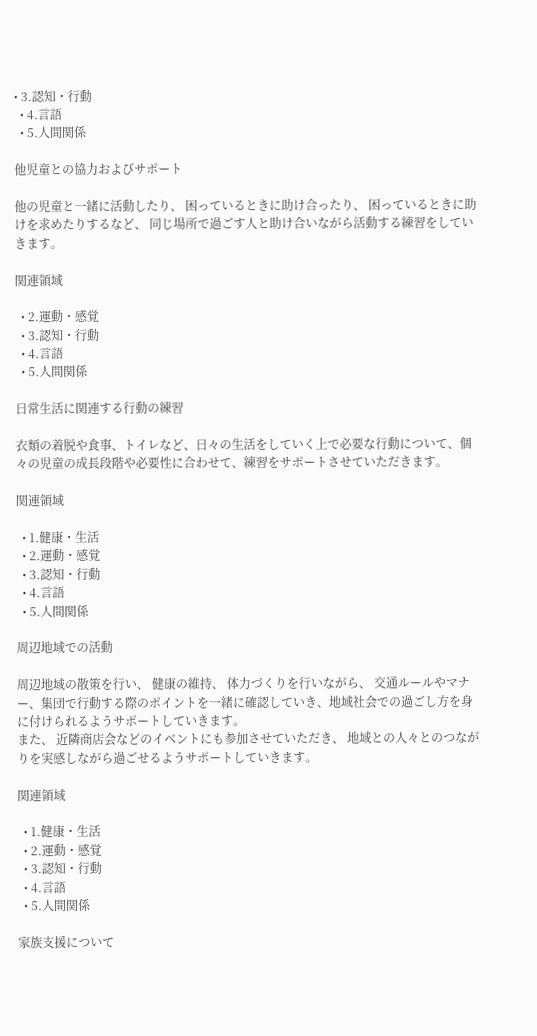• 3.認知・行動
  • 4.言語
  • 5.人間関係

他児童との協力およびサポート

他の児童と一緒に活動したり、 困っているときに助け合ったり、 困っているときに助けを求めたりするなど、 同じ場所で過ごす人と助け合いながら活動する練習をしていきます。

関連領域

  • 2.運動・感覚
  • 3.認知・行動
  • 4.言語
  • 5.人間関係

日常生活に関連する行動の練習

衣類の着脱や食事、トイレなど、日々の生活をしていく上で必要な行動について、個々の児童の成長段階や必要性に合わせて、練習をサポートさせていただきます。

関連領域

  • 1.健康・生活
  • 2.運動・感覚
  • 3.認知・行動
  • 4.言語
  • 5.人間関係

周辺地域での活動

周辺地域の散策を行い、 健康の維持、 体力づくりを行いながら、 交通ルールやマナー、集団で行動する際のポイントを一緒に確認していき、地域社会での過ごし方を身に付けられるようサポートしていきます。
また、 近隣商店会などのイベントにも参加させていただき、 地域との人々とのつながりを実感しながら過ごせるようサポートしていきます。

関連領域

  • 1.健康・生活
  • 2.運動・感覚
  • 3.認知・行動
  • 4.言語
  • 5.人間関係

家族支援について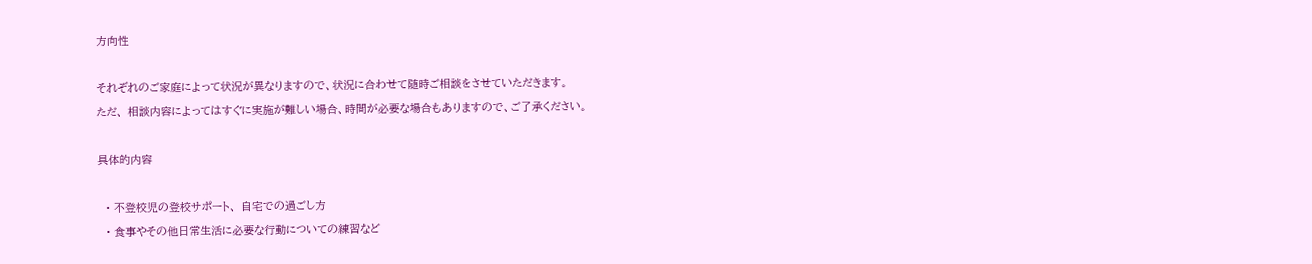方向性

それぞれのご家庭によって状況が異なりますので、状況に合わせて随時ご相談をさせていただきます。
ただ、 相談内容によってはすぐに実施が難しい場合、時間が必要な場合もありますので、ご了承ください。

具体的内容

  • 不登校児の登校サポート、 自宅での過ごし方
  • 食事やその他日常生活に必要な行動についての練習など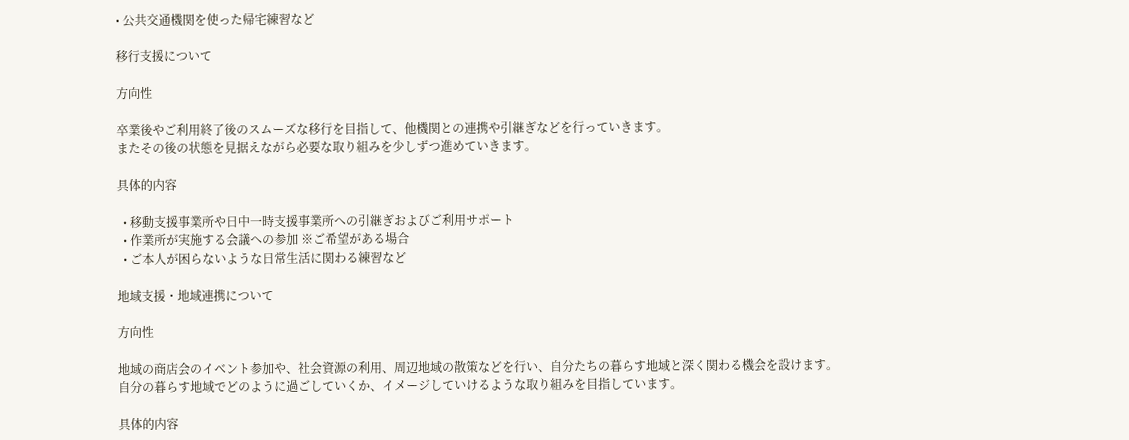• 公共交通機関を使った帰宅練習など

移行支援について

方向性

卒業後やご利用終了後のスムーズな移行を目指して、他機関との連携や引継ぎなどを行っていきます。
またその後の状態を見据えながら必要な取り組みを少しずつ進めていきます。

具体的内容

  • 移動支援事業所や日中一時支援事業所への引継ぎおよびご利用サポート
  • 作業所が実施する会議への参加 ※ご希望がある場合
  • ご本人が困らないような日常生活に関わる練習など

地域支援・地域連携について

方向性

地域の商店会のイベント参加や、社会資源の利用、周辺地域の散策などを行い、自分たちの暮らす地域と深く関わる機会を設けます。
自分の暮らす地域でどのように過ごしていくか、イメージしていけるような取り組みを目指しています。

具体的内容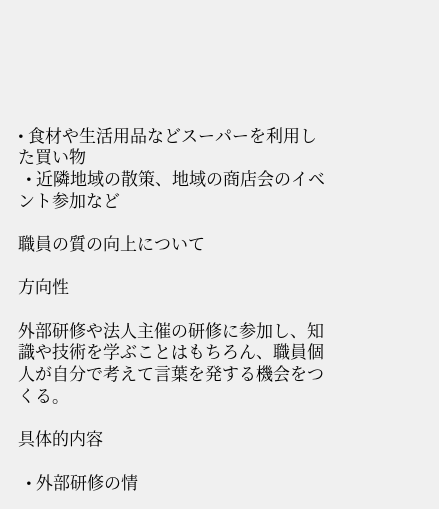• 食材や生活用品などスーパーを利用した買い物
  • 近隣地域の散策、地域の商店会のイベント参加など

職員の質の向上について

方向性

外部研修や法人主催の研修に参加し、知識や技術を学ぶことはもちろん、職員個人が自分で考えて言葉を発する機会をつくる。

具体的内容

  • 外部研修の情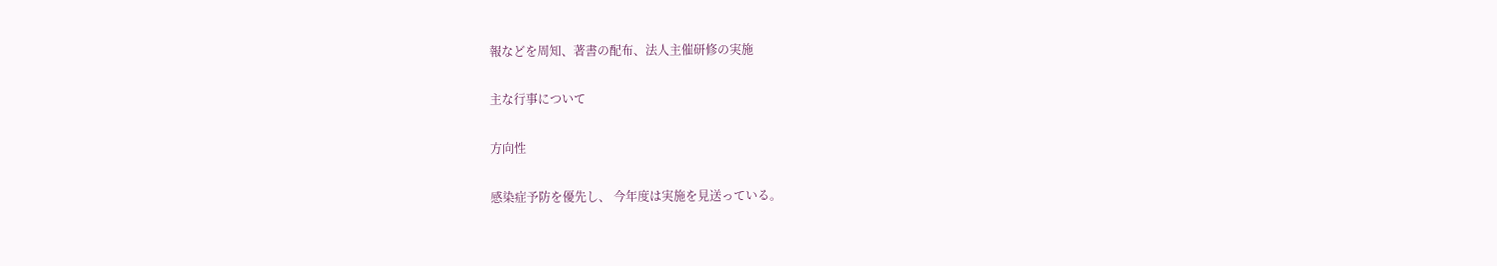報などを周知、著書の配布、法人主催研修の実施

主な行事について

方向性

感染症予防を優先し、 今年度は実施を見送っている。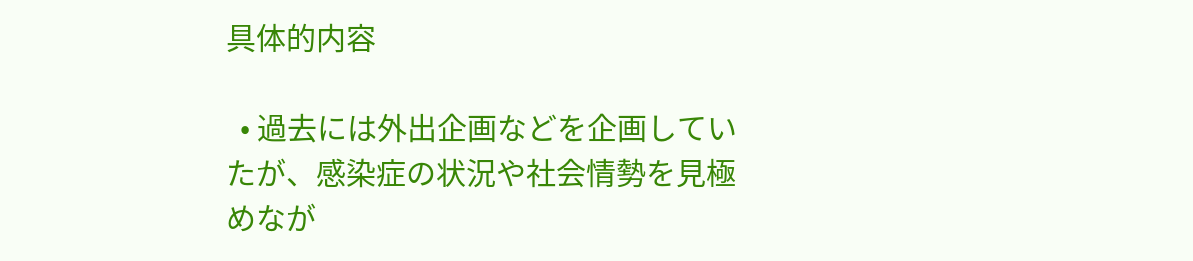具体的内容

  • 過去には外出企画などを企画していたが、感染症の状況や社会情勢を見極めなが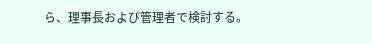ら、理事長および管理者で検討する。